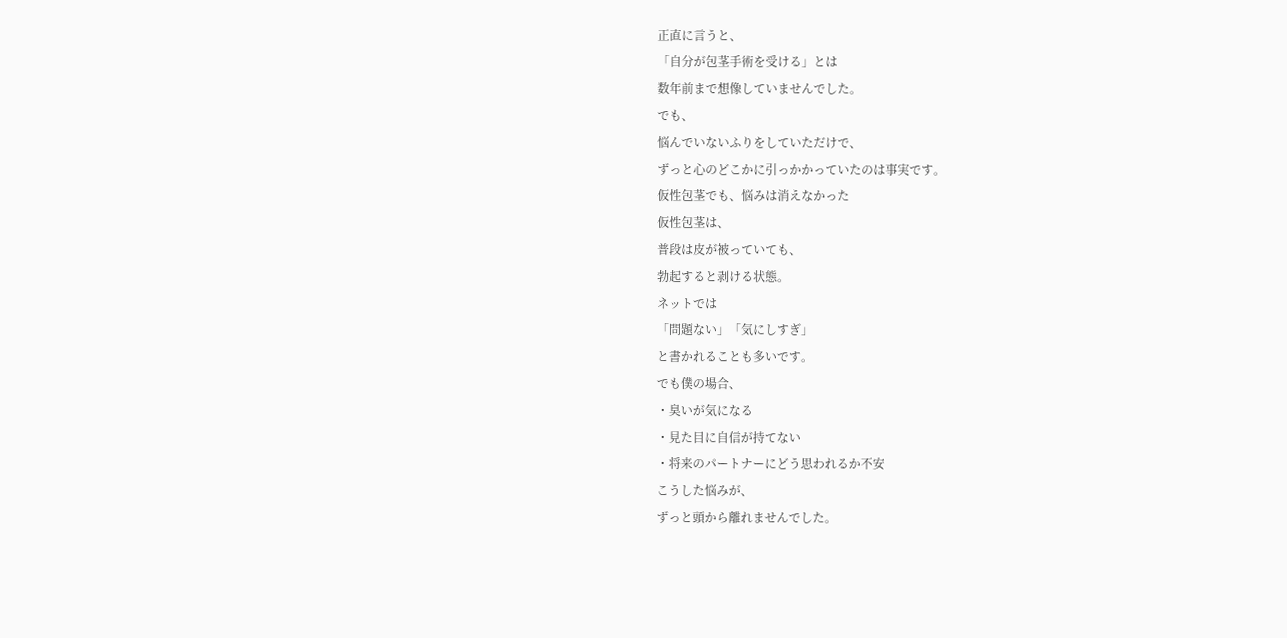正直に言うと、
「自分が包茎手術を受ける」とは
数年前まで想像していませんでした。
でも、
悩んでいないふりをしていただけで、
ずっと心のどこかに引っかかっていたのは事実です。
仮性包茎でも、悩みは消えなかった
仮性包茎は、
普段は皮が被っていても、
勃起すると剥ける状態。
ネットでは
「問題ない」「気にしすぎ」
と書かれることも多いです。
でも僕の場合、
・臭いが気になる
・見た目に自信が持てない
・将来のパートナーにどう思われるか不安
こうした悩みが、
ずっと頭から離れませんでした。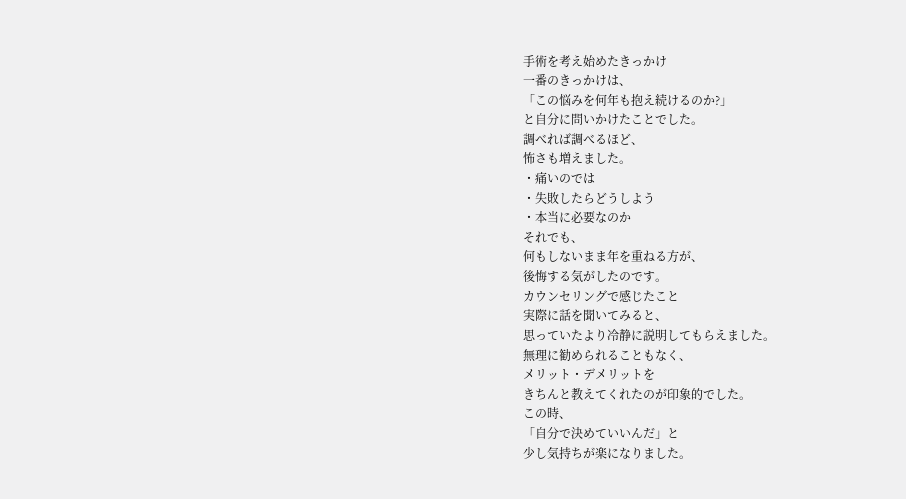手術を考え始めたきっかけ
一番のきっかけは、
「この悩みを何年も抱え続けるのか?」
と自分に問いかけたことでした。
調べれば調べるほど、
怖さも増えました。
・痛いのでは
・失敗したらどうしよう
・本当に必要なのか
それでも、
何もしないまま年を重ねる方が、
後悔する気がしたのです。
カウンセリングで感じたこと
実際に話を聞いてみると、
思っていたより冷静に説明してもらえました。
無理に勧められることもなく、
メリット・デメリットを
きちんと教えてくれたのが印象的でした。
この時、
「自分で決めていいんだ」と
少し気持ちが楽になりました。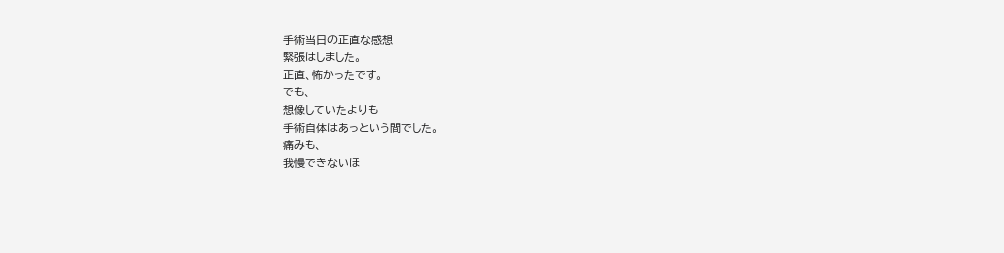手術当日の正直な感想
緊張はしました。
正直、怖かったです。
でも、
想像していたよりも
手術自体はあっという間でした。
痛みも、
我慢できないほ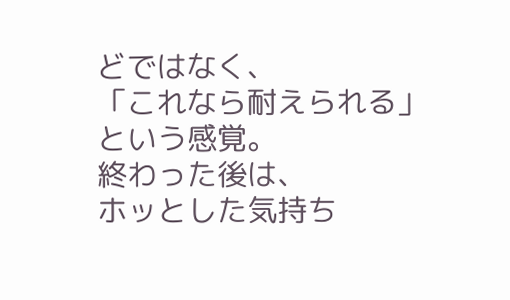どではなく、
「これなら耐えられる」という感覚。
終わった後は、
ホッとした気持ち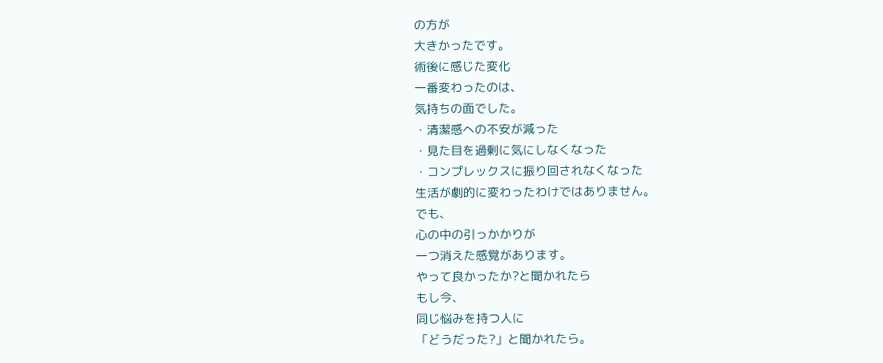の方が
大きかったです。
術後に感じた変化
一番変わったのは、
気持ちの面でした。
・清潔感への不安が減った
・見た目を過剰に気にしなくなった
・コンプレックスに振り回されなくなった
生活が劇的に変わったわけではありません。
でも、
心の中の引っかかりが
一つ消えた感覚があります。
やって良かったか?と聞かれたら
もし今、
同じ悩みを持つ人に
「どうだった?」と聞かれたら。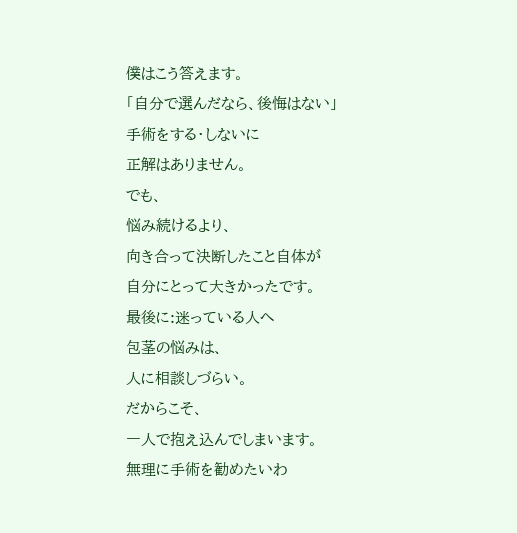僕はこう答えます。
「自分で選んだなら、後悔はない」
手術をする・しないに
正解はありません。
でも、
悩み続けるより、
向き合って決断したこと自体が
自分にとって大きかったです。
最後に:迷っている人へ
包茎の悩みは、
人に相談しづらい。
だからこそ、
一人で抱え込んでしまいます。
無理に手術を勧めたいわ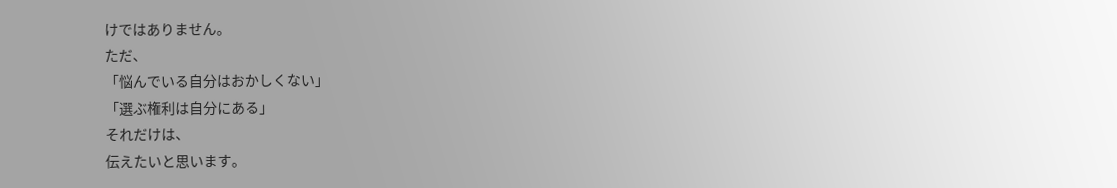けではありません。
ただ、
「悩んでいる自分はおかしくない」
「選ぶ権利は自分にある」
それだけは、
伝えたいと思います。